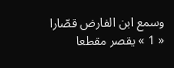وسمع ابن الفارض قصّارا « 1 » يقصر مقطعا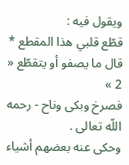ويقول فيه :
قطّع قلبي هذا المقطع * قال ما يصفو أو يتقطّع « 2 »
فصرخ وبكى وناح - رحمه اللّه تعالى .
وحكى عنه بعضهم أشياء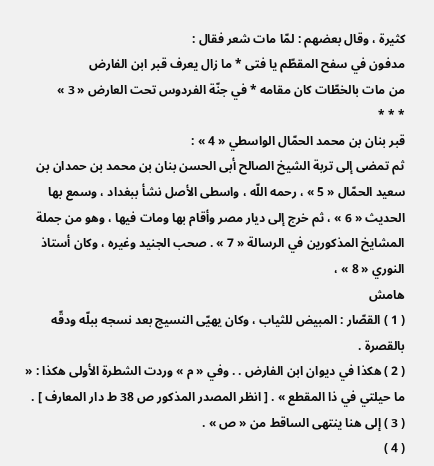كثيرة ، وقال بعضهم : لمّا مات شعر فقال :
مدفون في سفح المقطّم يا فتى * ما زال يعرف قبر ابن الفارض
من مات بالخطّات كان مقامه * في جنّة الفردوس تحت العارض « 3 »
* * *
قبر بنان بن محمد الحمّال الواسطي « 4 » :
ثم تمضى إلى تربة الشيخ الصالح أبى الحسن بنان بن محمد بن حمدان بن سعيد الحمّال « 5 » ، رحمه اللّه ، واسطى الأصل نشأ ببغداد ، وسمع بها الحديث « 6 » ، ثم خرج إلى ديار مصر وأقام بها ومات فيها ، وهو من جملة المشايخ المذكورين في الرسالة « 7 » . صحب الجنيد وغيره ، وكان أستاذ النوري « 8 » ،
هامش
( 1 ) القصّار : المبيض للثياب ، وكان يهيّى النسيج بعد نسجه ببلّه ودقّه بالقصرة .
( 2 ) هكذا في ديوان ابن الفارض . . وفي « م » وردت الشطرة الأولى هكذا : « ما حيلتي في ذا المقطع » . [ انظر المصدر المذكور ص 38 ط دار المعارف ] .
( 3 ) إلى هنا ينتهى الساقط من « ص » .
( 4 )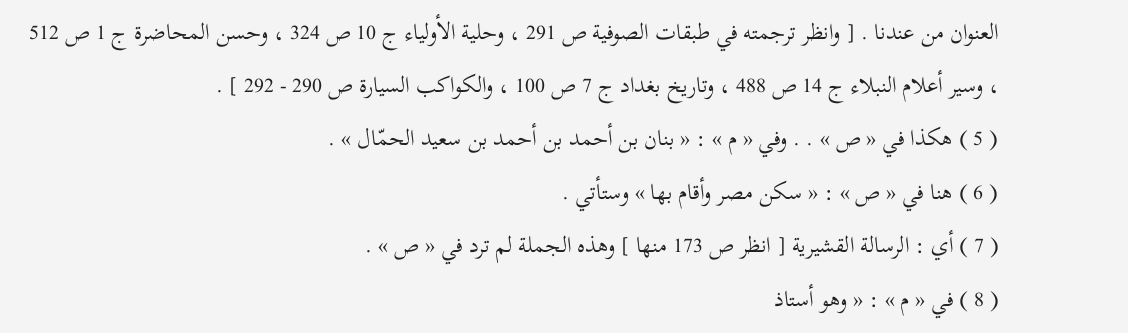العنوان من عندنا . [ وانظر ترجمته في طبقات الصوفية ص 291 ، وحلية الأولياء ج 10 ص 324 ، وحسن المحاضرة ج 1 ص 512 ، وسير أعلام النبلاء ج 14 ص 488 ، وتاريخ بغداد ج 7 ص 100 ، والكواكب السيارة ص 290 - 292 ] .
( 5 ) هكذا في « ص » . . وفي « م » : « بنان بن أحمد بن أحمد بن سعيد الحمّال » .
( 6 ) هنا في « ص » : « سكن مصر وأقام بها » وستأتي .
( 7 ) أي : الرسالة القشيرية [ انظر ص 173 منها ] وهذه الجملة لم ترد في « ص » .
( 8 ) في « م » : « وهو أستاذ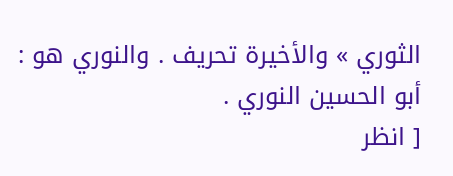الثوري » والأخيرة تحريف . والنوري هو : أبو الحسين النوري .
[ انظر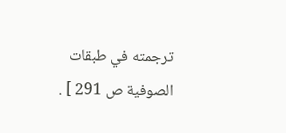ترجمته في طبقات الصوفية ص 291 ] .